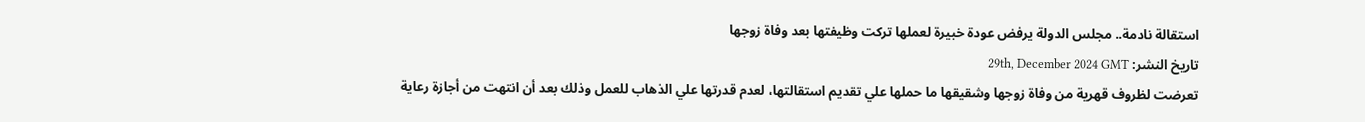استقالة نادمة.. مجلس الدولة يرفض عودة خبيرة لعملها تركت وظيفتها بعد وفاة زوجها
تاريخ النشر: 29th, December 2024 GMT
تعرضت لظروف قهرية من وفاة زوجها وشقيقها ما حملها علي تقديم استقالتها، لعدم قدرتها علي الذهاب للعمل وذلك بعد أن انتهت من أجازة رعاية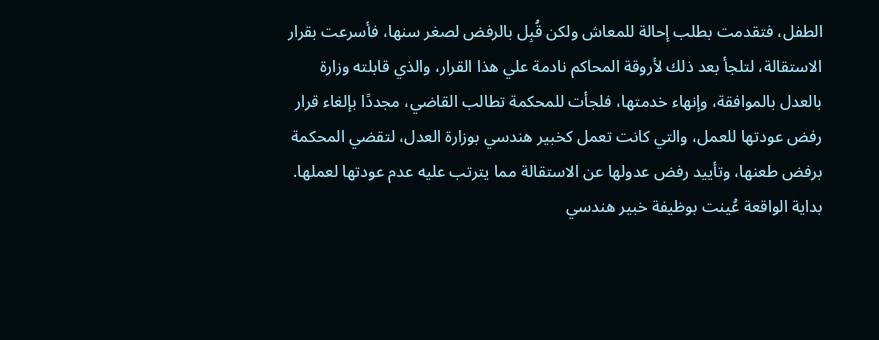الطفل، فتقدمت بطلب إحالة للمعاش ولكن قُبِل بالرفض لصغر سنها، فأسرعت بقرار الاستقالة، لتلجأ بعد ذلك لأروقة المحاكم نادمة علي هذا القرار، والذي قابلته وزارة بالعدل بالموافقة، وإنهاء خدمتها، فلجأت للمحكمة تطالب القاضي، مجددًا بإلغاء قرار رفض عودتها للعمل، والتي كانت تعمل كخبير هندسي بوزارة العدل، لتقضي المحكمة برفض طعنها، وتأييد رفض عدولها عن الاستقالة مما يترتب عليه عدم عودتها لعملها.
بداية الواقعة عُينت بوظيفة خبير هندسي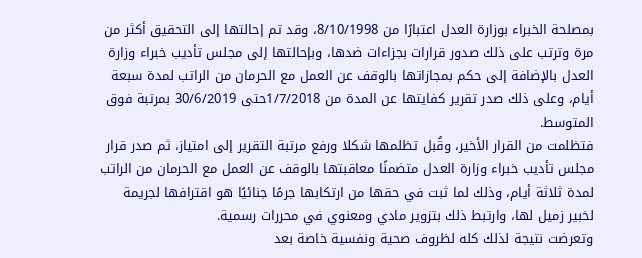بمصلحة الخبراء بوزارة العدل اعتبارًا من 8/10/1998، وقد تم إحالتها إلى التحقيق أكثر من مرة وترتب على ذلك صدور قرارات بجزاءات ضدها، وبإحالتها إلى مجلس تأديب خبراء وزارة العدل بالإضافة إلى حكم بمجازاتها بالوقف عن العمل مع الحرمان من الراتب لمدة سبعة أيام، وعلى ذلك صدر تقرير كفايتها عن المدة من 1/7/2018حتى 30/6/2019 بمرتبة فوق المتوسط.
فتظلمت من القرار الأخير، وقُبل تظلمها شكلا ورفع مرتبة التقرير إلى امتياز، ثم صدر قرار مجلس تأديب خبراء وزارة العدل متضمنًا معاقبتها بالوقف عن العمل مع الحرمان من الراتب لمدة ثلاثة أيام، وذلك لما ثبت في حقها من ارتكابها جرمًا جنائيًا هو اقترافها لجريمة لخبير زميل لها، وارتبط ذلك بتزوير مادي ومعنوي في محررات رسمية.
وتعرضت نتيجة لذلك كله لظروف صحية ونفسية خاصة بعد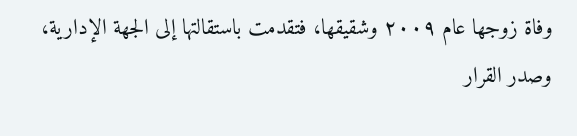وفاة زوجها عام ٢٠٠٩ وشقيقها، فتقدمت باستقالتها إلى الجهة الإدارية، وصدر القرار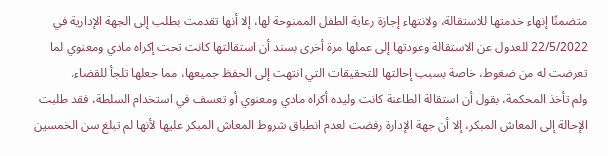متضمنًا إنهاء خدمتها للاستقالة، ولانتهاء إجازة رعاية الطفل الممنوحة لها، إلا أنها تقدمت بطلب إلى الجهة الإدارية في 22/5/2022 للعدول عن الاستقالة وعودتها إلى عملها مرة أخرى بسند أن استقالتها كانت تحت إكراه مادي ومعنوي لما تعرضت له من ضغوط، خاصة بسبب إحالتها للتحقيقات التي انتهت إلى الحفظ جميعها، مما جعلها تلجأ للقضاء.
ولم تأخذ المحكمة، بقول أن استقالة الطاعنة كانت وليده أكراه مادي ومعنوي أو تعسف في استخدام السلطة، فقد طلبت الإحالة إلى المعاش المبكر، إلا أن جهة الإدارة رفضت لعدم انطباق شروط المعاش المبكر عليها لأنها لم تبلغ سن الخمسين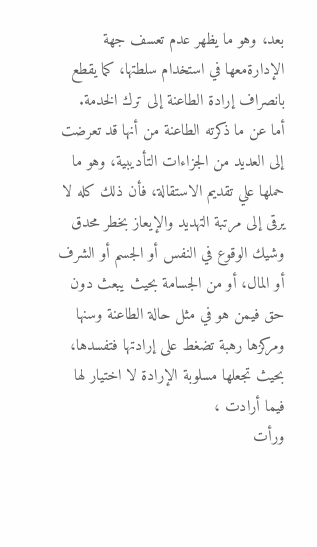بعد، وهو ما يظهر عدم تعسف جهة الإدارةمعها في استخدام سلطتها، كما يقطع بانصراف إرادة الطاعنة إلى ترك الخدمة.
أما عن ما ذكرته الطاعنة من أنها قد تعرضت إلى العديد من الجزاءات التأديبية، وهو ما حملها علي تقديم الاستقالة، فأن ذلك كله لا يرقى إلى مرتبة التهديد والإيعاز بخطر محدق وشيك الوقوع في النفس أو الجسم أو الشرف أو المال، أو من الجسامة بحيث يبعث دون حق فيمن هو في مثل حالة الطاعنة وسنها ومركزها رهبة تضغط على إرادتها فتفسدها، بحيث تجعلها مسلوبة الإرادة لا اختيار لها فيما أرادت ،
ورأت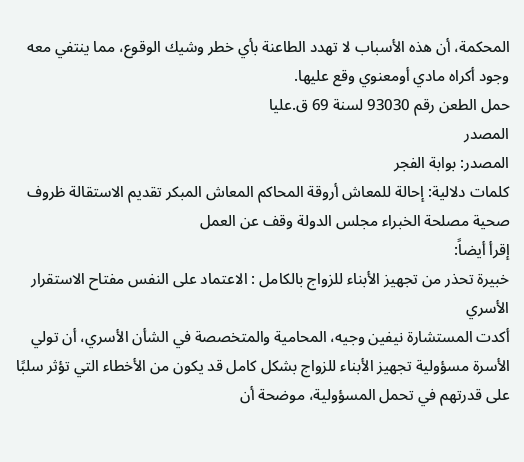المحكمة، أن هذه الأسباب لا تهدد الطاعنة بأي خطر وشيك الوقوع، مما ينتفي معه وجود أكراه مادي أومعنوي وقع عليها.
حمل الطعن رقم 93030 لسنة 69 ق.عليا
المصدر
المصدر: بوابة الفجر
كلمات دلالية: إحالة للمعاش أروقة المحاكم المعاش المبكر تقديم الاستقالة ظروف صحية مصلحة الخبراء مجلس الدولة وقف عن العمل
إقرأ أيضاً:
خبيرة تحذر من تجهيز الأبناء للزواج بالكامل : الاعتماد على النفس مفتاح الاستقرار الأسري
أكدت المستشارة نيفين وجيه، المحامية والمتخصصة في الشأن الأسري، أن تولي الأسرة مسؤولية تجهيز الأبناء للزواج بشكل كامل قد يكون من الأخطاء التي تؤثر سلبًا على قدرتهم في تحمل المسؤولية، موضحة أن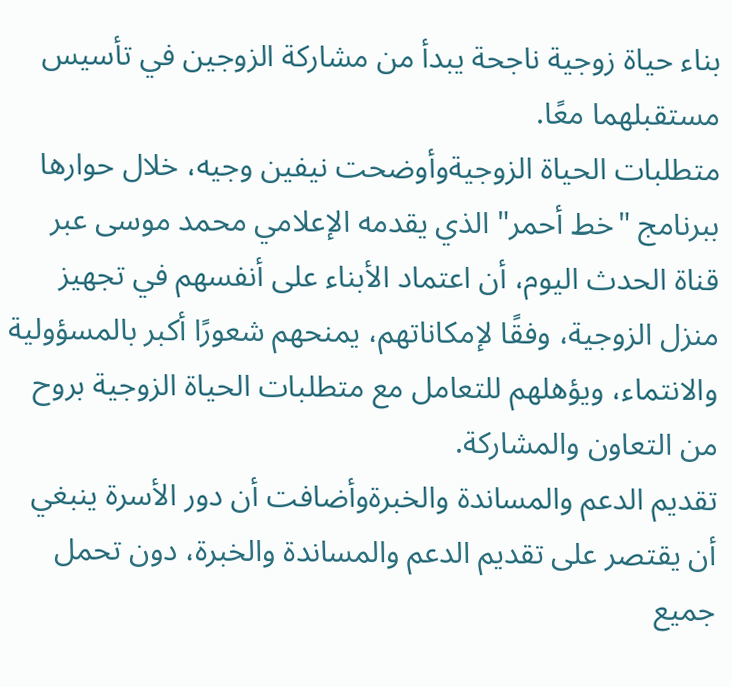بناء حياة زوجية ناجحة يبدأ من مشاركة الزوجين في تأسيس مستقبلهما معًا.
متطلبات الحياة الزوجيةوأوضحت نيفين وجيه، خلال حوارها ببرنامج "خط أحمر" الذي يقدمه الإعلامي محمد موسى عبر قناة الحدث اليوم، أن اعتماد الأبناء على أنفسهم في تجهيز منزل الزوجية، وفقًا لإمكاناتهم، يمنحهم شعورًا أكبر بالمسؤولية والانتماء، ويؤهلهم للتعامل مع متطلبات الحياة الزوجية بروح من التعاون والمشاركة.
تقديم الدعم والمساندة والخبرةوأضافت أن دور الأسرة ينبغي أن يقتصر على تقديم الدعم والمساندة والخبرة، دون تحمل جميع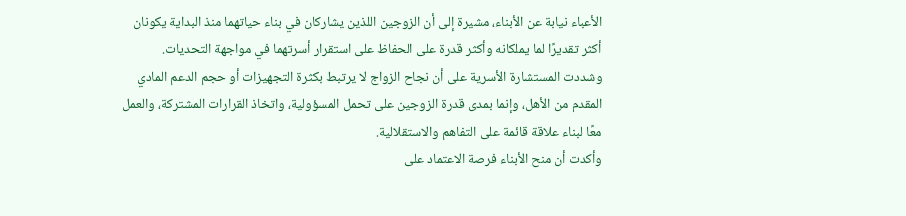الأعباء نيابة عن الأبناء، مشيرة إلى أن الزوجين اللذين يشاركان في بناء حياتهما منذ البداية يكونان أكثر تقديرًا لما يملكانه وأكثر قدرة على الحفاظ على استقرار أسرتهما في مواجهة التحديات.
وشددت المستشارة الأسرية على أن نجاح الزواج لا يرتبط بكثرة التجهيزات أو حجم الدعم المادي المقدم من الأهل، وإنما بمدى قدرة الزوجين على تحمل المسؤولية، واتخاذ القرارات المشتركة، والعمل معًا لبناء علاقة قائمة على التفاهم والاستقلالية.
وأكدت أن منح الأبناء فرصة الاعتماد على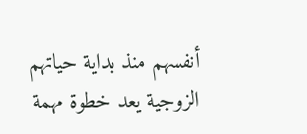أنفسهم منذ بداية حياتهم الزوجية يعد خطوة مهمة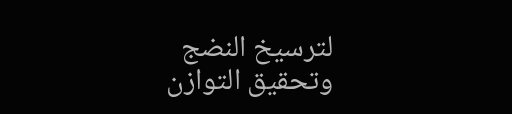لترسيخ النضج وتحقيق التوازن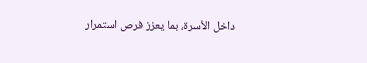داخل الأسرة، بما يعزز فرص استمرار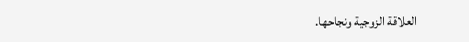العلاقة الزوجية ونجاحها.